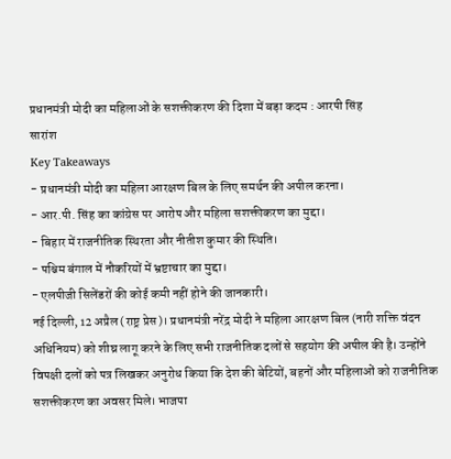प्रधानमंत्री मोदी का महिलाओं के सशक्तीकरण की दिशा में बड़ा कदम : आरपी सिंह
सारांश
Key Takeaways
- प्रधानमंत्री मोदी का महिला आरक्षण बिल के लिए समर्थन की अपील करना।
- आर.पी. सिंह का कांग्रेस पर आरोप और महिला सशक्तीकरण का मुद्दा।
- बिहार में राजनीतिक स्थिरता और नीतीश कुमार की स्थिति।
- पश्चिम बंगाल में नौकरियों में भ्रष्टाचार का मुद्दा।
- एलपीजी सिलेंडरों की कोई कमी नहीं होने की जानकारी।
नई दिल्ली, 12 अप्रैल (राष्ट्र प्रेस)। प्रधानमंत्री नरेंद्र मोदी ने महिला आरक्षण बिल (नारी शक्ति वंदन अधिनियम) को शीघ्र लागू करने के लिए सभी राजनीतिक दलों से सहयोग की अपील की है। उन्होंने विपक्षी दलों को पत्र लिखकर अनुरोध किया कि देश की बेटियों, बहनों और महिलाओं को राजनीतिक सशक्तीकरण का अवसर मिले। भाजपा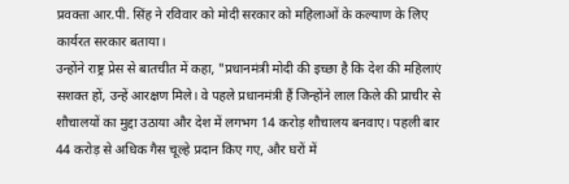प्रवक्ता आर.पी. सिंह ने रविवार को मोदी सरकार को महिलाओं के कल्याण के लिए कार्यरत सरकार बताया।
उन्होंने राष्ट्र प्रेस से बातचीत में कहा, "प्रधानमंत्री मोदी की इच्छा है कि देश की महिलाएं सशक्त हों, उन्हें आरक्षण मिले। वे पहले प्रधानमंत्री हैं जिन्होंने लाल किले की प्राचीर से शौचालयों का मुद्दा उठाया और देश में लगभग 14 करोड़ शौचालय बनवाए। पहली बार 44 करोड़ से अधिक गैस चूल्हे प्रदान किए गए, और घरों में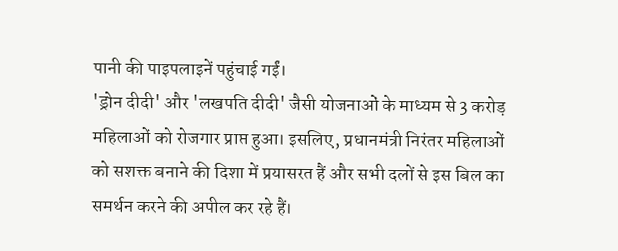पानी की पाइपलाइनें पहुंचाई गईं।
'ड्रोन दीदी' और 'लखपति दीदी' जैसी योजनाओं के माध्यम से 3 करोड़ महिलाओं को रोजगार प्राप्त हुआ। इसलिए, प्रधानमंत्री निरंतर महिलाओं को सशक्त बनाने की दिशा में प्रयासरत हैं और सभी दलों से इस बिल का समर्थन करने की अपील कर रहे हैं।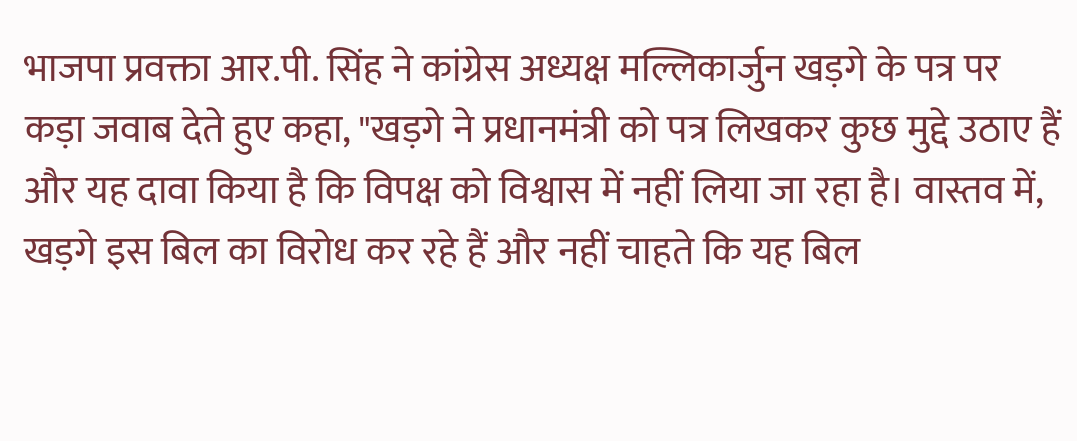भाजपा प्रवक्ता आर.पी. सिंह ने कांग्रेस अध्यक्ष मल्लिकार्जुन खड़गे के पत्र पर कड़ा जवाब देते हुए कहा, "खड़गे ने प्रधानमंत्री को पत्र लिखकर कुछ मुद्दे उठाए हैं और यह दावा किया है कि विपक्ष को विश्वास में नहीं लिया जा रहा है। वास्तव में, खड़गे इस बिल का विरोध कर रहे हैं और नहीं चाहते कि यह बिल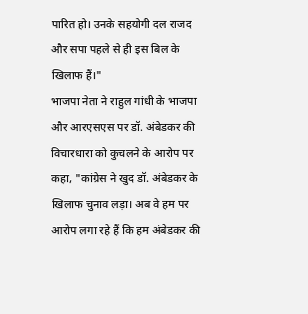पारित हो। उनके सहयोगी दल राजद और सपा पहले से ही इस बिल के खिलाफ हैं।"
भाजपा नेता ने राहुल गांधी के भाजपा और आरएसएस पर डॉ. अंबेडकर की विचारधारा को कुचलने के आरोप पर कहा, "कांग्रेस ने खुद डॉ. अंबेडकर के खिलाफ चुनाव लड़ा। अब वे हम पर आरोप लगा रहे हैं कि हम अंबेडकर की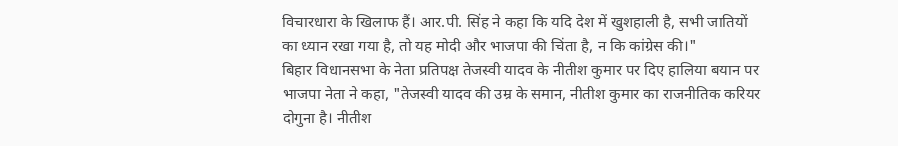विचारधारा के खिलाफ हैं। आर.पी. सिंह ने कहा कि यदि देश में खुशहाली है, सभी जातियों का ध्यान रखा गया है, तो यह मोदी और भाजपा की चिंता है, न कि कांग्रेस की।"
बिहार विधानसभा के नेता प्रतिपक्ष तेजस्वी यादव के नीतीश कुमार पर दिए हालिया बयान पर भाजपा नेता ने कहा, "तेजस्वी यादव की उम्र के समान, नीतीश कुमार का राजनीतिक करियर दोगुना है। नीतीश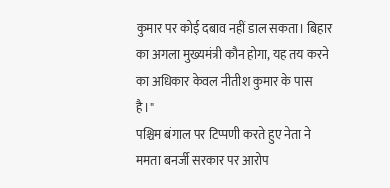कुमार पर कोई दबाव नहीं डाल सकता। बिहार का अगला मुख्यमंत्री कौन होगा, यह तय करने का अधिकार केवल नीतीश कुमार के पास है।"
पश्चिम बंगाल पर टिप्पणी करते हुए नेता ने ममता बनर्जी सरकार पर आरोप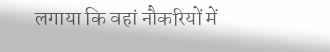लगाया कि वहां नौकरियों में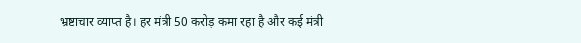भ्रष्टाचार व्याप्त है। हर मंत्री 50 करोड़ कमा रहा है और कई मंत्री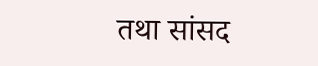तथा सांसद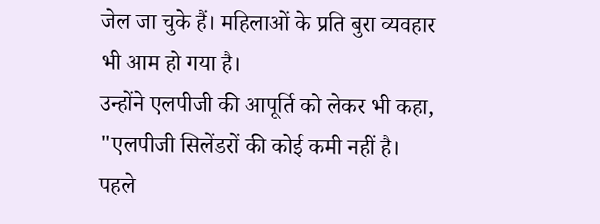जेल जा चुके हैं। महिलाओं के प्रति बुरा व्यवहार भी आम हो गया है।
उन्होंने एलपीजी की आपूर्ति को लेकर भी कहा, "एलपीजी सिलेंडरों की कोई कमी नहीं है। पहले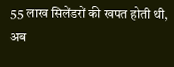55 लाख सिलेंडरों की खपत होती थी, अब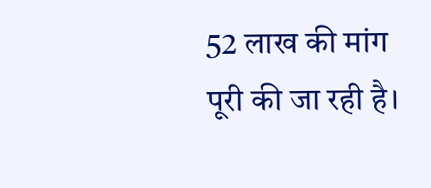52 लाख की मांग पूरी की जा रही है।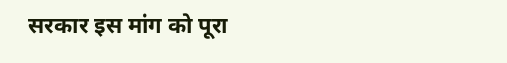सरकार इस मांग को पूरा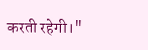करती रहेगी।"